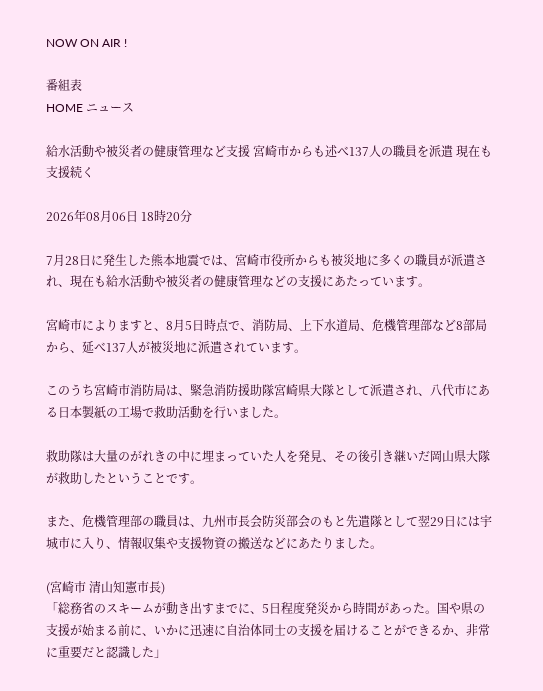NOW ON AIR !

番組表
HOME ニュース

給水活動や被災者の健康管理など支援 宮崎市からも述べ137人の職員を派遣 現在も支援続く

2026年08月06日 18時20分

7月28日に発生した熊本地震では、宮崎市役所からも被災地に多くの職員が派遣され、現在も給水活動や被災者の健康管理などの支援にあたっています。

宮崎市によりますと、8月5日時点で、消防局、上下水道局、危機管理部など8部局から、延べ137人が被災地に派遣されています。

このうち宮崎市消防局は、緊急消防援助隊宮崎県大隊として派遣され、八代市にある日本製紙の工場で救助活動を行いました。

救助隊は大量のがれきの中に埋まっていた人を発見、その後引き継いだ岡山県大隊が救助したということです。

また、危機管理部の職員は、九州市長会防災部会のもと先遣隊として翌29日には宇城市に入り、情報収集や支援物資の搬送などにあたりました。

(宮崎市 清山知憲市長)
「総務省のスキームが動き出すまでに、5日程度発災から時間があった。国や県の支援が始まる前に、いかに迅速に自治体同士の支援を届けることができるか、非常に重要だと認識した」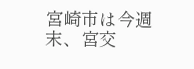宮崎市は今週末、宮交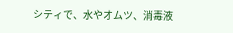シティで、水やオムツ、消毒液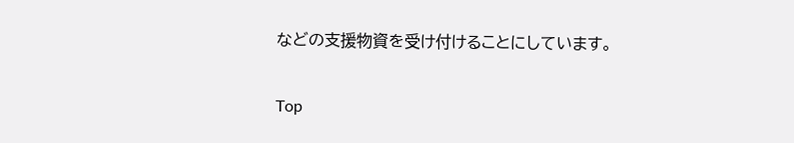などの支援物資を受け付けることにしています。

Top